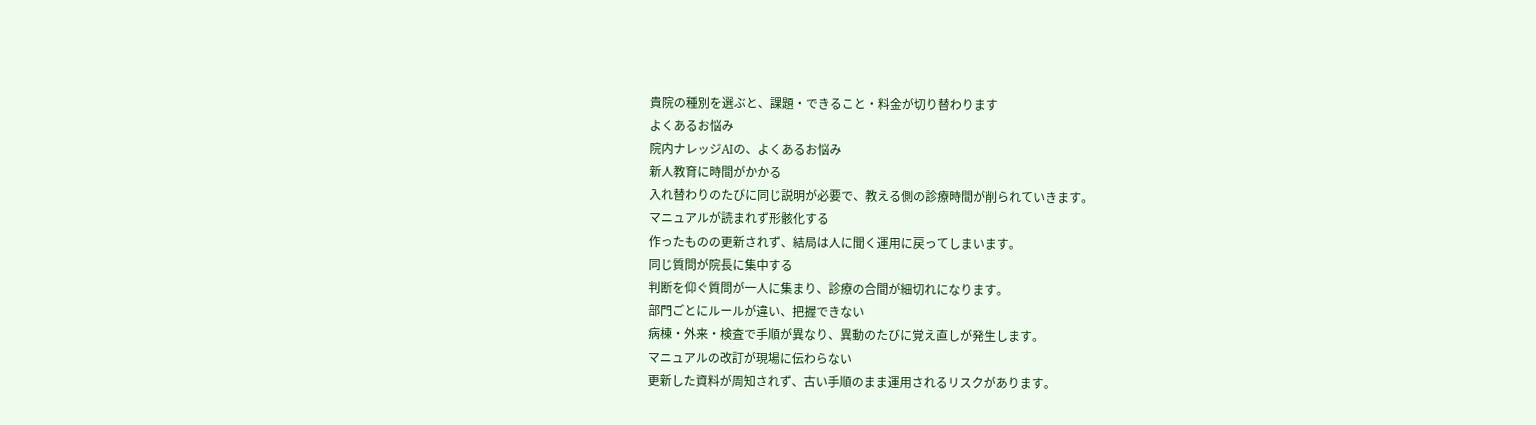貴院の種別を選ぶと、課題・できること・料金が切り替わります
よくあるお悩み
院内ナレッジAIの、よくあるお悩み
新人教育に時間がかかる
入れ替わりのたびに同じ説明が必要で、教える側の診療時間が削られていきます。
マニュアルが読まれず形骸化する
作ったものの更新されず、結局は人に聞く運用に戻ってしまいます。
同じ質問が院長に集中する
判断を仰ぐ質問が一人に集まり、診療の合間が細切れになります。
部門ごとにルールが違い、把握できない
病棟・外来・検査で手順が異なり、異動のたびに覚え直しが発生します。
マニュアルの改訂が現場に伝わらない
更新した資料が周知されず、古い手順のまま運用されるリスクがあります。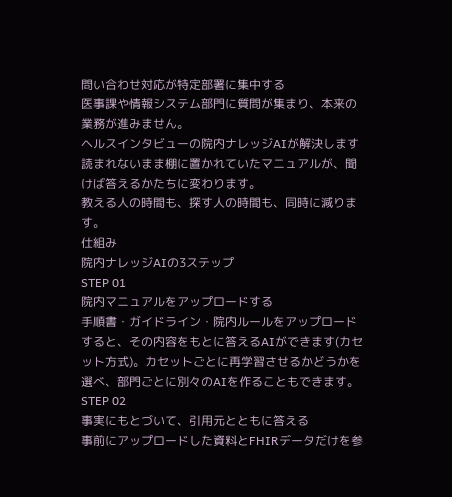問い合わせ対応が特定部署に集中する
医事課や情報システム部門に質問が集まり、本来の業務が進みません。
ヘルスインタビューの院内ナレッジAIが解決します
読まれないまま棚に置かれていたマニュアルが、聞けば答えるかたちに変わります。
教える人の時間も、探す人の時間も、同時に減ります。
仕組み
院内ナレッジAIの3ステップ
STEP 01
院内マニュアルをアップロードする
手順書・ガイドライン・院内ルールをアップロードすると、その内容をもとに答えるAIができます(カセット方式)。カセットごとに再学習させるかどうかを選べ、部門ごとに別々のAIを作ることもできます。
STEP 02
事実にもとづいて、引用元とともに答える
事前にアップロードした資料とFHIRデータだけを参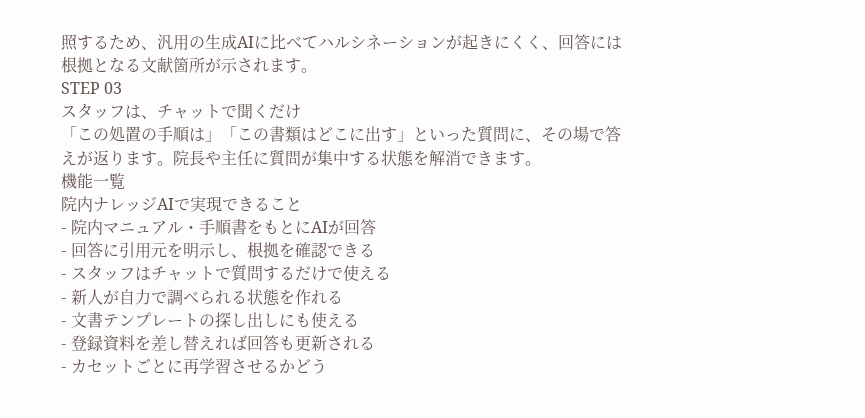照するため、汎用の生成AIに比べてハルシネーションが起きにくく、回答には根拠となる文献箇所が示されます。
STEP 03
スタッフは、チャットで聞くだけ
「この処置の手順は」「この書類はどこに出す」といった質問に、その場で答えが返ります。院長や主任に質問が集中する状態を解消できます。
機能一覧
院内ナレッジAIで実現できること
- 院内マニュアル・手順書をもとにAIが回答
- 回答に引用元を明示し、根拠を確認できる
- スタッフはチャットで質問するだけで使える
- 新人が自力で調べられる状態を作れる
- 文書テンプレートの探し出しにも使える
- 登録資料を差し替えれば回答も更新される
- カセットごとに再学習させるかどう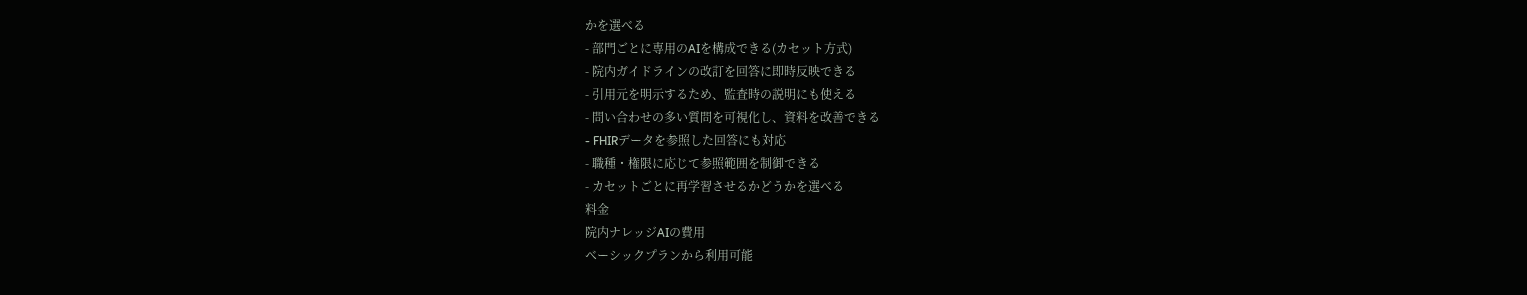かを選べる
- 部門ごとに専用のAIを構成できる(カセット方式)
- 院内ガイドラインの改訂を回答に即時反映できる
- 引用元を明示するため、監査時の説明にも使える
- 問い合わせの多い質問を可視化し、資料を改善できる
- FHIRデータを参照した回答にも対応
- 職種・権限に応じて参照範囲を制御できる
- カセットごとに再学習させるかどうかを選べる
料金
院内ナレッジAIの費用
ベーシックプランから利用可能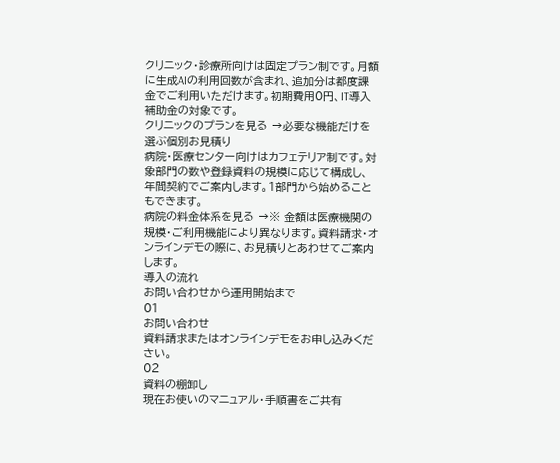クリニック・診療所向けは固定プラン制です。月額に生成AIの利用回数が含まれ、追加分は都度課金でご利用いただけます。初期費用0円、IT導入補助金の対象です。
クリニックのプランを見る →必要な機能だけを選ぶ個別お見積り
病院・医療センター向けはカフェテリア制です。対象部門の数や登録資料の規模に応じて構成し、年間契約でご案内します。1部門から始めることもできます。
病院の料金体系を見る →※ 金額は医療機関の規模・ご利用機能により異なります。資料請求・オンラインデモの際に、お見積りとあわせてご案内します。
導入の流れ
お問い合わせから運用開始まで
01
お問い合わせ
資料請求またはオンラインデモをお申し込みください。
02
資料の棚卸し
現在お使いのマニュアル・手順書をご共有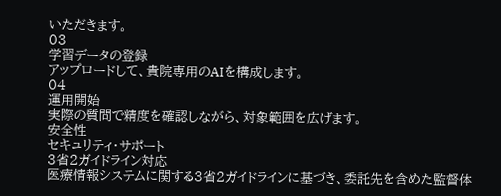いただきます。
03
学習データの登録
アップロードして、貴院専用のAIを構成します。
04
運用開始
実際の質問で精度を確認しながら、対象範囲を広げます。
安全性
セキュリティ・サポート
3省2ガイドライン対応
医療情報システムに関する3省2ガイドラインに基づき、委託先を含めた監督体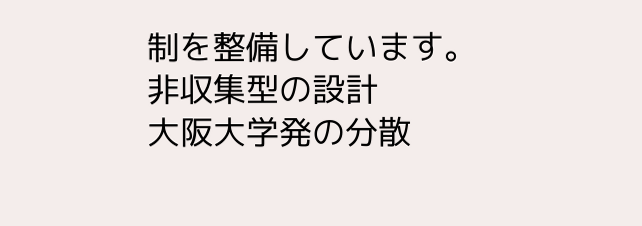制を整備しています。
非収集型の設計
大阪大学発の分散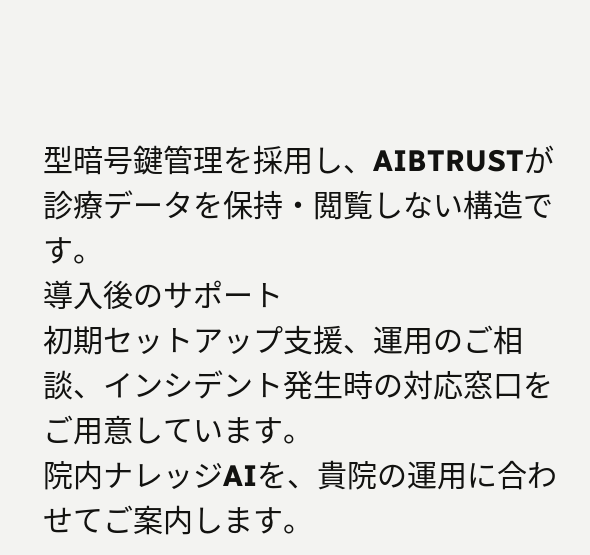型暗号鍵管理を採用し、AIBTRUSTが診療データを保持・閲覧しない構造です。
導入後のサポート
初期セットアップ支援、運用のご相談、インシデント発生時の対応窓口をご用意しています。
院内ナレッジAIを、貴院の運用に合わせてご案内します。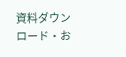資料ダウンロード・お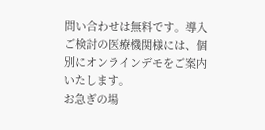問い合わせは無料です。導入ご検討の医療機関様には、個別にオンラインデモをご案内いたします。
お急ぎの場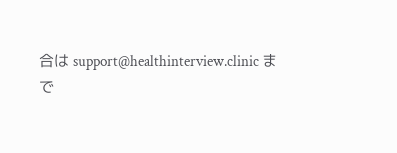合は support@healthinterview.clinic まで